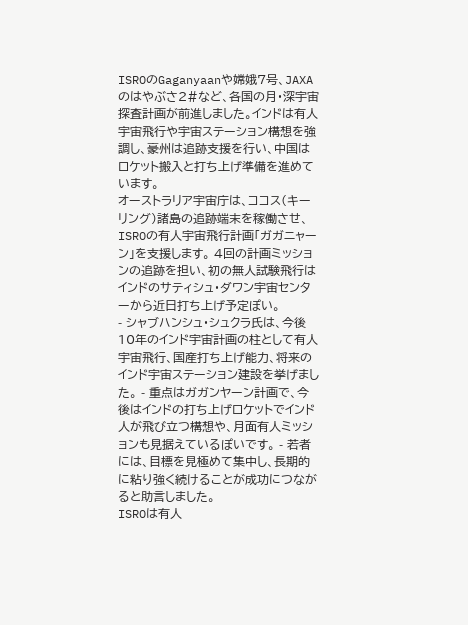ISROのGaganyaanや嫦娥7号、JAXAのはやぶさ2#など、各国の月・深宇宙探査計画が前進しました。インドは有人宇宙飛行や宇宙ステーション構想を強調し、豪州は追跡支援を行い、中国はロケット搬入と打ち上げ準備を進めています。
オーストラリア宇宙庁は、ココス(キーリング)諸島の追跡端末を稼働させ、ISROの有人宇宙飛行計画「ガガニャーン」を支援します。 4回の計画ミッションの追跡を担い、初の無人試験飛行はインドのサティシュ・ダワン宇宙センターから近日打ち上げ予定ぽい。
- シャブハンシュ・シュクラ氏は、今後10年のインド宇宙計画の柱として有人宇宙飛行、国産打ち上げ能力、将来のインド宇宙ステーション建設を挙げました。 - 重点はガガンヤーン計画で、今後はインドの打ち上げロケットでインド人が飛び立つ構想や、月面有人ミッションも見据えているぽいです。 - 若者には、目標を見極めて集中し、長期的に粘り強く続けることが成功につながると助言しました。
ISROは有人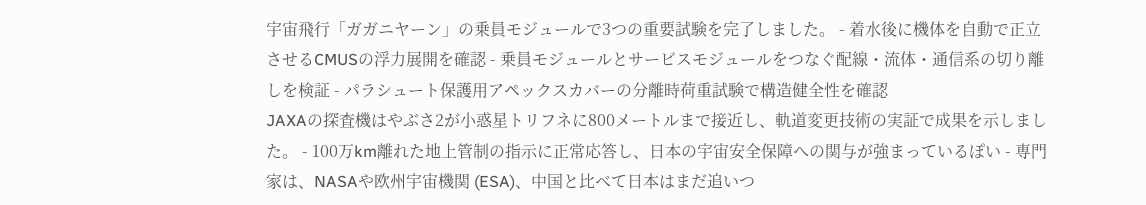宇宙飛行「ガガニヤーン」の乗員モジュールで3つの重要試験を完了しました。 - 着水後に機体を自動で正立させるCMUSの浮力展開を確認 - 乗員モジュールとサービスモジュールをつなぐ配線・流体・通信系の切り離しを検証 - パラシュート保護用アペックスカバーの分離時荷重試験で構造健全性を確認
JAXAの探査機はやぶさ2が小惑星トリフネに800メートルまで接近し、軌道変更技術の実証で成果を示しました。 - 100万km離れた地上管制の指示に正常応答し、日本の宇宙安全保障への関与が強まっているぽい - 専門家は、NASAや欧州宇宙機関 (ESA)、中国と比べて日本はまだ追いつ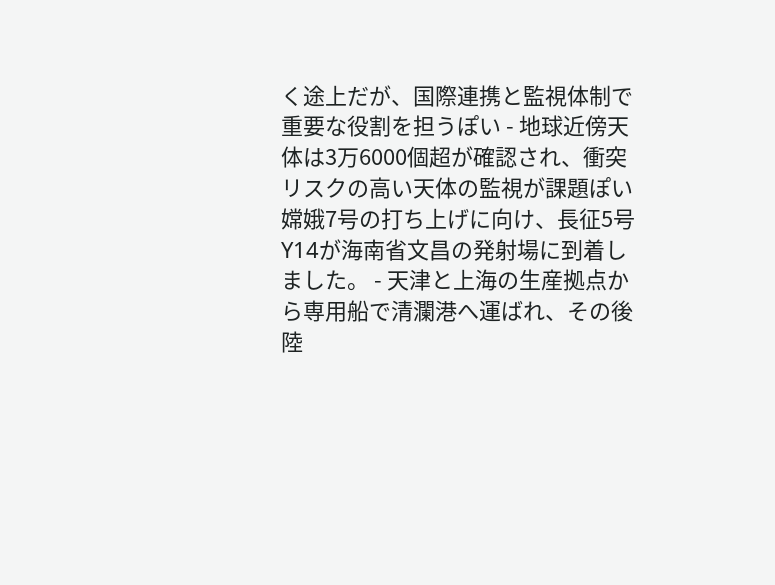く途上だが、国際連携と監視体制で重要な役割を担うぽい - 地球近傍天体は3万6000個超が確認され、衝突リスクの高い天体の監視が課題ぽい
嫦娥7号の打ち上げに向け、長征5号Y14が海南省文昌の発射場に到着しました。 - 天津と上海の生産拠点から専用船で清瀾港へ運ばれ、その後陸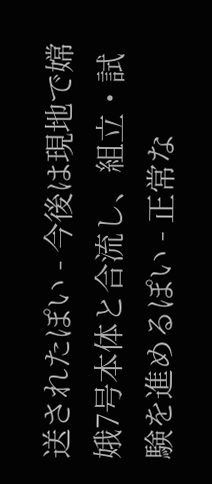送されたぽい - 今後は現地で嫦娥7号本体と合流し、組立・試験を進めるぽい - 正常な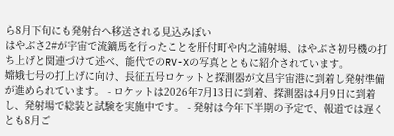ら8月下旬にも発射台へ移送される見込みぽい
はやぶさ2#が宇宙で流鏑馬を行ったことを肝付町や内之浦射場、はやぶさ初号機の打ち上げと関連づけて述べ、能代でのRV-Xの写真とともに紹介されています。
嫦娥七号の打上げに向け、長征五号ロケットと探測器が文昌宇宙港に到着し発射準備が進められています。 - ロケットは2026年7月13日に到着、探測器は4月9日に到着し、発射場で総装と試験を実施中です。 - 発射は今年下半期の予定で、報道では遅くとも8月ご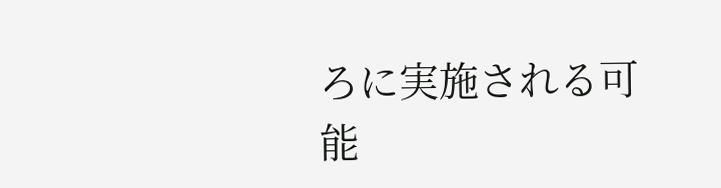ろに実施される可能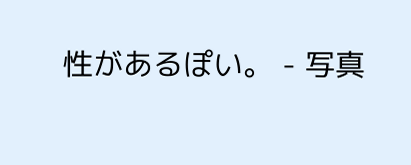性があるぽい。 - 写真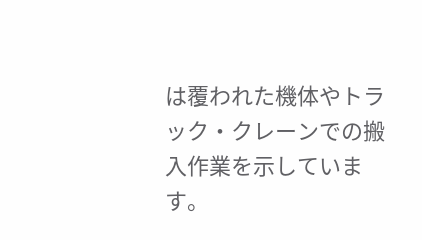は覆われた機体やトラック・クレーンでの搬入作業を示しています。